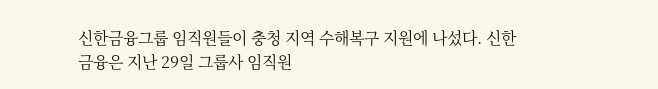신한금융그룹 임직원들이 충청 지역 수해복구 지원에 나섰다. 신한금융은 지난 29일 그룹사 임직원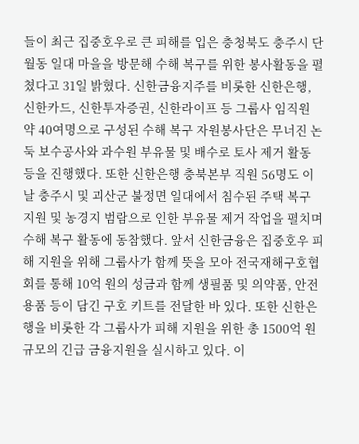들이 최근 집중호우로 큰 피해를 입은 충청북도 충주시 단월동 일대 마을을 방문해 수해 복구를 위한 봉사활동을 펼쳤다고 31일 밝혔다. 신한금융지주를 비롯한 신한은행, 신한카드, 신한투자증권, 신한라이프 등 그룹사 임직원 약 40여명으로 구성된 수해 복구 자원봉사단은 무너진 논둑 보수공사와 과수원 부유물 및 배수로 토사 제거 활동 등을 진행했다. 또한 신한은행 충북본부 직원 56명도 이날 충주시 및 괴산군 불정면 일대에서 침수된 주택 복구 지원 및 농경지 범람으로 인한 부유물 제거 작업을 펼치며 수해 복구 활동에 동참했다. 앞서 신한금융은 집중호우 피해 지원을 위해 그룹사가 함께 뜻을 모아 전국재해구호협회를 통해 10억 원의 성금과 함께 생필품 및 의약품, 안전용품 등이 담긴 구호 키트를 전달한 바 있다. 또한 신한은행을 비롯한 각 그룹사가 피해 지원을 위한 총 1500억 원 규모의 긴급 금융지원을 실시하고 있다. 이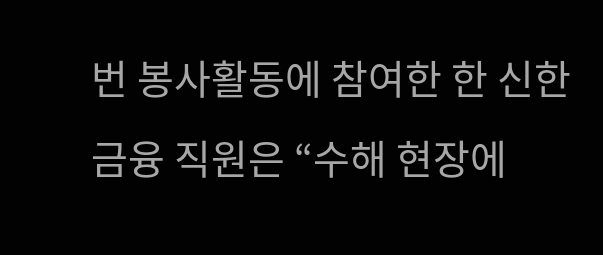번 봉사활동에 참여한 한 신한금융 직원은 “수해 현장에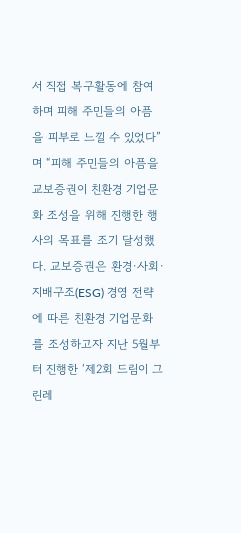서 직접 복구활동에 참여하며 피해 주민들의 아픔을 피부로 느낄 수 있었다”며 “피해 주민들의 아픔을
교보증권이 친환경 기업문화 조성을 위해 진행한 행사의 목표를 조기 달성했다. 교보증권은 환경·사회·지배구조(ESG) 경영 전략에 따른 친환경 기업문화를 조성하고자 지난 5월부터 진행한 ‘제2회 드림이 그린레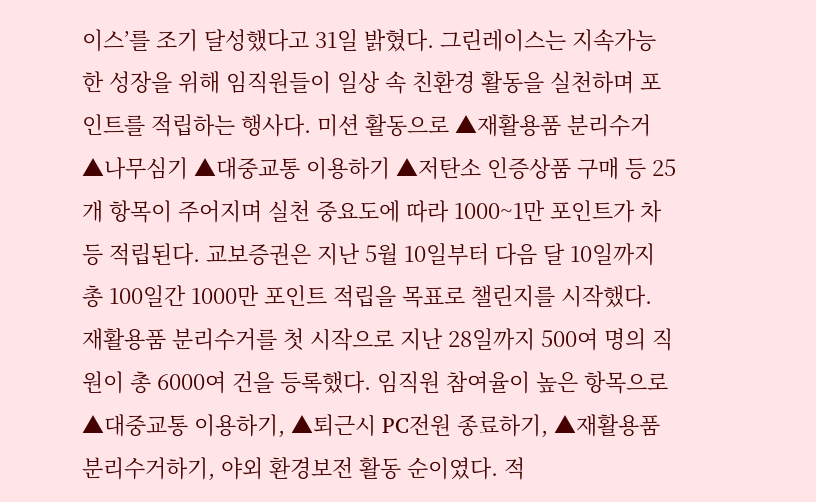이스’를 조기 달성했다고 31일 밝혔다. 그린레이스는 지속가능한 성장을 위해 임직원들이 일상 속 친환경 활동을 실천하며 포인트를 적립하는 행사다. 미션 활동으로 ▲재활용품 분리수거 ▲나무심기 ▲대중교통 이용하기 ▲저탄소 인증상품 구매 등 25개 항목이 주어지며 실천 중요도에 따라 1000~1만 포인트가 차등 적립된다. 교보증권은 지난 5월 10일부터 다음 달 10일까지 총 100일간 1000만 포인트 적립을 목표로 챌린지를 시작했다. 재활용품 분리수거를 첫 시작으로 지난 28일까지 500여 명의 직원이 총 6000여 건을 등록했다. 임직원 참여율이 높은 항목으로 ▲대중교통 이용하기, ▲퇴근시 PC전원 종료하기, ▲재활용품 분리수거하기, 야외 환경보전 활동 순이였다. 적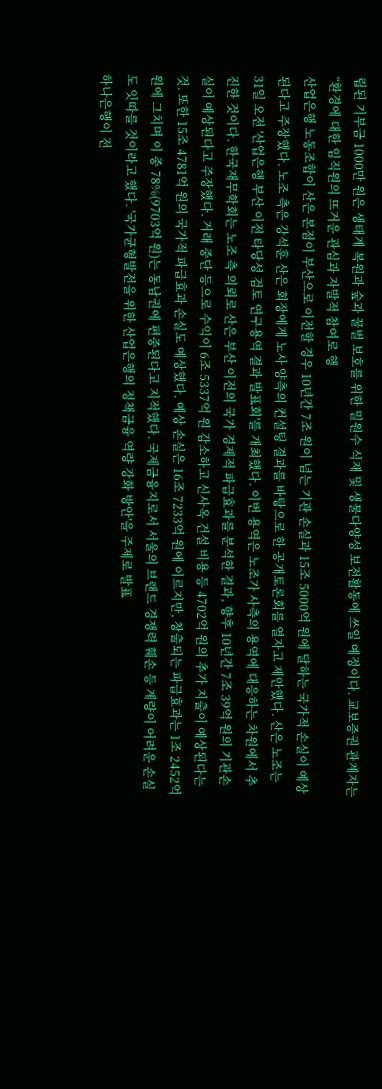립된 기부금 1000만 원은 생태계 복원과 숲과 꿀벌 보호를 위한 밀원수 식재 및 생물다양성 보전활동에 쓰일 예정이다. 교보증권 관계자는 “환경에 대한 임직원의 뜨거운 관심과 자발적 참여로 행
산업은행 노동조합이 산은 본점이 부산으로 이전할 경우 10년간 7조 원이 넘는 기관 손실과 15조 5000억 원에 달하는 국가적 손실이 예상된다고 주장했다. 노조 측은 강석훈 산은 회장에게 노사 양측의 컨설팅 결과를 바탕으로 한 공개토론회를 열자고 제안했다. 산은 노조는 31일 오전 '산업은행 부산 이전 타당성 검토 연구용역 결과 발표회'를 개최했다. 이번 용역은 노조가 사측의 용역에 대응하는 차원에서 추진한 것이다. 한국재무학회는 노조 측 의뢰로 산은 부산 이전의 국가 경제적 파급효과를 분석한 결과, 향후 10년간 7조 39억 원의 기관손실이 예상된다고 주장했다. 거래 중단 등으로 수익이 6조 5337억 원 감소하고 신사옥 건설 비용 등 4702억 원의 추가 지출이 예상된다는 것. 또한 15조 4781억 원의 국가적 파급효과 손실도 예상했다. 예상 손실은 16조 7233억 원에 이르지만, 창출되는 파급효과는 1조 2452억 원에 그치며 이 중 78%(9703억 원)는 동남권에 편중된다고 지적했다. 국제금융지로서 서울의 브랜드 경쟁력 훼손 등 계량이 어려운 손실도 잇따를 것이라고 했다. '국가균형발전을 위한 산업은행의 정책금융 역량 강화 방안'을 주제로 발표
하나은행이 전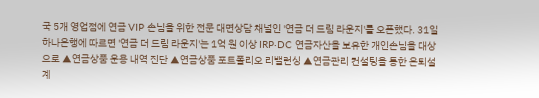국 5개 영업점에 연금 VIP 손님을 위한 전문 대면상담 채널인 '연금 더 드림 라운지'를 오픈했다. 31일 하나은행에 따르면 '연금 더 드림 라운지'는 1억 원 이상 IRP·DC 연금자산을 보유한 개인손님을 대상으로 ▲연금상품 운용 내역 진단 ▲연금상품 포트폴리오 리밸런싱 ▲연금관리 컨설팅을 통한 은퇴설계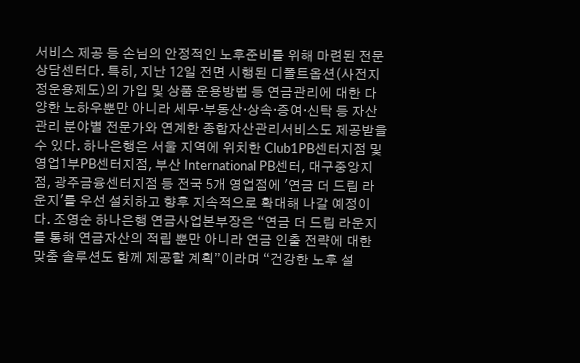서비스 제공 등 손님의 안정적인 노후준비를 위해 마련된 전문 상담센터다. 특히, 지난 12일 전면 시행된 디폴트옵션(사전지정운용제도)의 가입 및 상품 운용방법 등 연금관리에 대한 다양한 노하우뿐만 아니라 세무·부동산·상속·증여·신탁 등 자산관리 분야별 전문가와 연계한 종합자산관리서비스도 제공받을 수 있다. 하나은행은 서울 지역에 위치한 Club1PB센터지점 및 영업1부PB센터지점, 부산 International PB센터, 대구중앙지점, 광주금융센터지점 등 전국 5개 영업점에 '연금 더 드림 라운지'를 우선 설치하고 향후 지속적으로 확대해 나갈 예정이다. 조영순 하나은행 연금사업본부장은 “연금 더 드림 라운지를 통해 연금자산의 적립 뿐만 아니라 연금 인출 전략에 대한 맞춤 솔루션도 함께 제공할 계획”이라며 “건강한 노후 설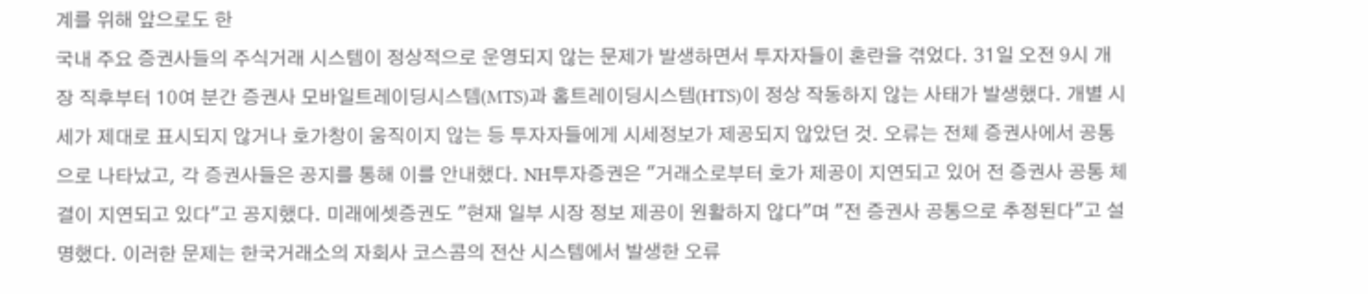계를 위해 앞으로도 한
국내 주요 증권사들의 주식거래 시스템이 정상적으로 운영되지 않는 문제가 발생하면서 투자자들이 혼란을 겪었다. 31일 오전 9시 개장 직후부터 10여 분간 증권사 모바일트레이딩시스템(MTS)과 홈트레이딩시스템(HTS)이 정상 작동하지 않는 사태가 발생했다. 개별 시세가 제대로 표시되지 않거나 호가창이 움직이지 않는 등 투자자들에게 시세정보가 제공되지 않았던 것. 오류는 전체 증권사에서 공통으로 나타났고, 각 증권사들은 공지를 통해 이를 안내했다. NH투자증권은 "거래소로부터 호가 제공이 지연되고 있어 전 증권사 공통 체결이 지연되고 있다"고 공지했다. 미래에셋증권도 "현재 일부 시장 정보 제공이 원활하지 않다"며 "전 증권사 공통으로 추정된다"고 설명했다. 이러한 문제는 한국거래소의 자회사 코스콤의 전산 시스템에서 발생한 오류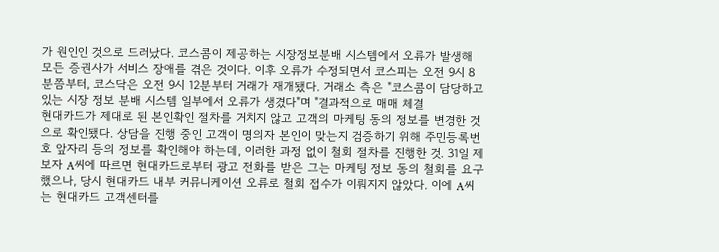가 원인인 것으로 드러났다. 코스콤이 제공하는 시장정보분배 시스템에서 오류가 발생해 모든 증권사가 서비스 장애를 겪은 것이다. 이후 오류가 수정되면서 코스피는 오전 9시 8분쯤부터, 코스닥은 오전 9시 12분부터 거래가 재개됐다. 거래소 측은 "코스콤이 담당하고 있는 시장 정보 분배 시스템 일부에서 오류가 생겼다"며 "결과적으로 매매 체결
현대카드가 제대로 된 본인확인 절차를 거치지 않고 고객의 마케팅 동의 정보를 변경한 것으로 확인됐다. 상담을 진행 중인 고객이 명의자 본인이 맞는지 검증하기 위해 주민등록번호 앞자리 등의 정보를 확인해야 하는데, 이러한 과정 없이 철회 절차를 진행한 것. 31일 제보자 A씨에 따르면 현대카드로부터 광고 전화를 받은 그는 마케팅 정보 동의 철회를 요구했으나, 당시 현대카드 내부 커뮤니케이션 오류로 철회 접수가 이뤄지지 않았다. 이에 A씨는 현대카드 고객센터를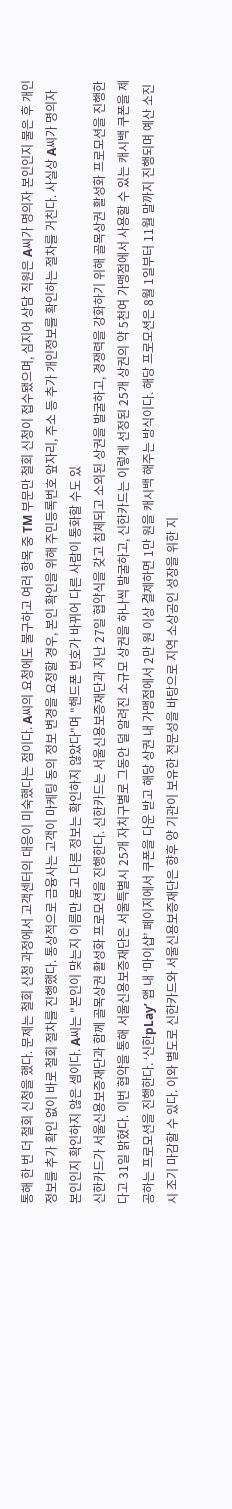통해 한 번 더 철회 신청을 했다. 문제는 철회 신청 과정에서 고객센터의 대응이 미숙했다는 점이다. A씨의 요청에도 불구하고 여러 항목 중 TM 부문만 철회 신청이 접수됐으며, 심지어 상담 직원은 A씨가 명의자 본인인지 물은 후 개인정보를 추가 확인 없이 바로 철회 절차를 진행했다. 통상적으로 금융사는 고객이 마케팅 동의 정보 변경을 요청할 경우, 본인 확인을 위해 주민등록번호 앞자리, 주소 등 추가 개인정보를 확인하는 절차를 거친다. 사실상 A씨가 명의자 본인인지 확인하지 않은 셈이다. A씨는 "본인이 맞는지 이름만 묻고 다른 정보는 확인하지 않았다"며 "핸드폰 번호가 바뀌어 다른 사람이 통화할 수도 있
신한카드가 서울신용보증재단과 함께 골목상권 활성화 프로모션을 진행한다. 신한카드는 서울신용보증재단과 지난 27일 협약식을 갖고 침체되고 소외된 상권을 발굴하고, 경쟁력을 강화하기 위해 골목상권 활성화 프로모션을 진행한다고 31일 밝혔다. 이번 협약을 통해 서울신용보증재단은 서울특별시 25개 자치구별로 그동안 덜 알려진 소규모 상권을 하나씩 발굴하고, 신한카드는 이렇게 선정된 25개 상권의 약 5천여 가맹점에서 사용할 수 있는 캐시백 쿠폰을 제공하는 프로모션을 진행한다. ‘신한pLay’ 앱 내 ‘마이샵’ 페이지에서 쿠폰을 다운 받고 해당 상권 내 가맹점에서 2만 원 이상 결제하면 1만 원을 캐시백 해주는 방식이다. 해당 프로모션은 8월 1일부터 11월 말까지 진행되며 예산 소진 시 조기 마감할 수 있다. 이와 별도로 신한카드와 서울신용보증재단은 향후 양 기관이 보유한 전문성을 바탕으로 지역 소상공인 성장을 위한 지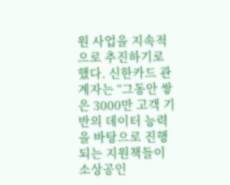원 사업을 지속적으로 추진하기로 했다. 신한카드 관계자는 “그동안 쌓은 3000만 고객 기반의 데이터 능력을 바탕으로 진행되는 지원책들이 소상공인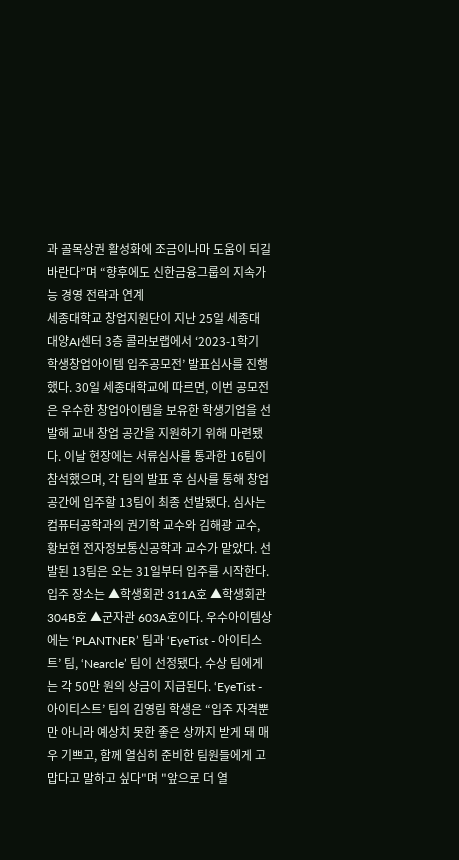과 골목상권 활성화에 조금이나마 도움이 되길 바란다”며 “향후에도 신한금융그룹의 지속가능 경영 전략과 연계
세종대학교 창업지원단이 지난 25일 세종대 대양AI센터 3층 콜라보랩에서 ‘2023-1학기 학생창업아이템 입주공모전’ 발표심사를 진행했다. 30일 세종대학교에 따르면, 이번 공모전은 우수한 창업아이템을 보유한 학생기업을 선발해 교내 창업 공간을 지원하기 위해 마련됐다. 이날 현장에는 서류심사를 통과한 16팀이 참석했으며, 각 팀의 발표 후 심사를 통해 창업 공간에 입주할 13팀이 최종 선발됐다. 심사는 컴퓨터공학과의 권기학 교수와 김해광 교수, 황보현 전자정보통신공학과 교수가 맡았다. 선발된 13팀은 오는 31일부터 입주를 시작한다. 입주 장소는 ▲학생회관 311A호 ▲학생회관 304B호 ▲군자관 603A호이다. 우수아이템상에는 ‘PLANTNER’ 팀과 ‘EyeTist - 아이티스트’ 팀, ‘Nearcle’ 팀이 선정됐다. 수상 팀에게는 각 50만 원의 상금이 지급된다. ‘EyeTist - 아이티스트’ 팀의 김영림 학생은 “입주 자격뿐만 아니라 예상치 못한 좋은 상까지 받게 돼 매우 기쁘고, 함께 열심히 준비한 팀원들에게 고맙다고 말하고 싶다"며 "앞으로 더 열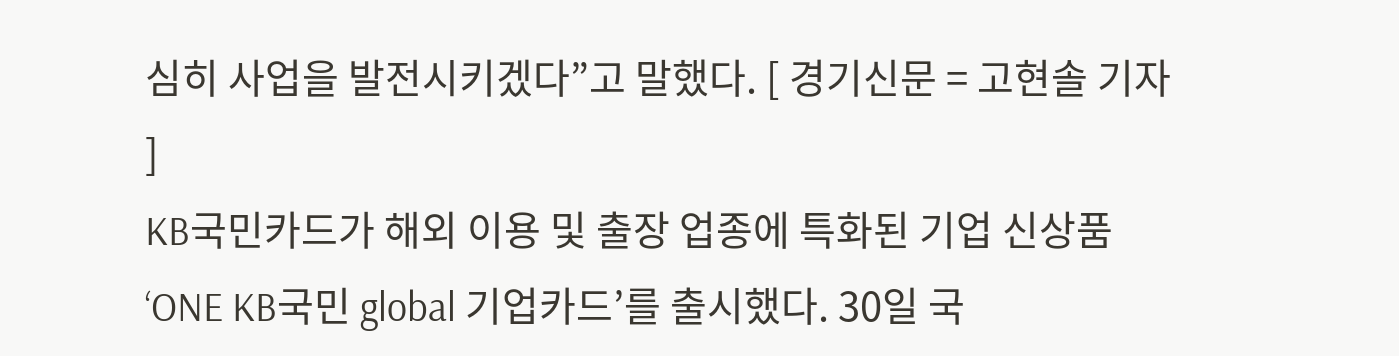심히 사업을 발전시키겠다”고 말했다. [ 경기신문 = 고현솔 기자 ]
KB국민카드가 해외 이용 및 출장 업종에 특화된 기업 신상품 ‘ONE KB국민 global 기업카드’를 출시했다. 30일 국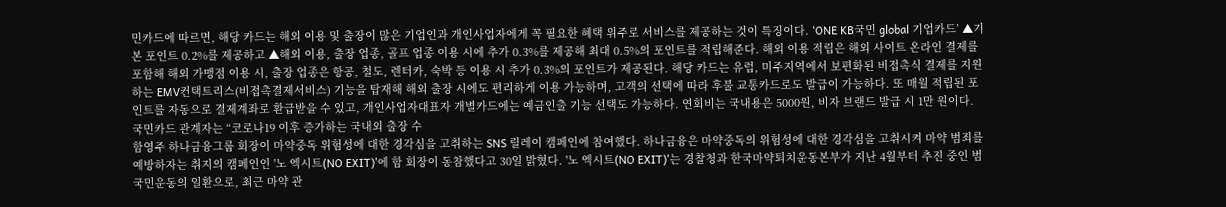민카드에 따르면, 해당 카드는 해외 이용 및 출장이 많은 기업인과 개인사업자에게 꼭 필요한 혜택 위주로 서비스를 제공하는 것이 특징이다. ‘ONE KB국민 global 기업카드’ ▲기본 포인트 0.2%를 제공하고 ▲해외 이용, 출장 업종, 골프 업종 이용 시에 추가 0.3%를 제공해 최대 0.5%의 포인트를 적립해준다. 해외 이용 적립은 해외 사이트 온라인 결제를 포함해 해외 가맹점 이용 시, 출장 업종은 항공, 철도, 렌터카, 숙박 등 이용 시 추가 0.3%의 포인트가 제공된다. 해당 카드는 유럽, 미주지역에서 보편화된 비접촉식 결제를 지원하는 EMV컨택트리스(비접촉결제서비스) 기능을 탑재해 해외 출장 시에도 편리하게 이용 가능하며, 고객의 선택에 따라 후불 교통카드로도 발급이 가능하다. 또 매월 적립된 포인트를 자동으로 결제계좌로 환급받을 수 있고, 개인사업자대표자 개별카드에는 예금인출 기능 선택도 가능하다. 연회비는 국내용은 5000원, 비자 브랜드 발급 시 1만 원이다. 국민카드 관계자는 “코로나19 이후 증가하는 국내외 출장 수
함영주 하나금융그룹 회장이 마약중독 위험성에 대한 경각심을 고취하는 SNS 릴레이 캠페인에 참여했다. 하나금융은 마약중독의 위험성에 대한 경각심을 고취시켜 마약 범죄를 예방하자는 취지의 캠페인인 '노 엑시트(NO EXIT)'에 함 회장이 동참했다고 30일 밝혔다. '노 엑시트(NO EXIT)'는 경찰청과 한국마약퇴치운동본부가 지난 4월부터 추진 중인 범국민운동의 일환으로, 최근 마약 관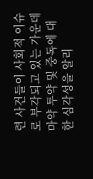련 사건들이 사회적 이슈로 부각되고 있는 가운데 마약 투약 및 중독에 대한 심각성을 알리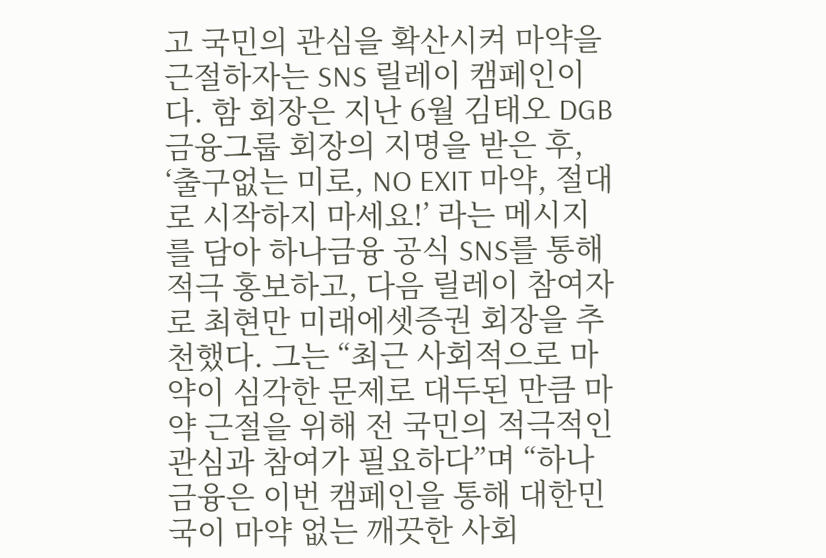고 국민의 관심을 확산시켜 마약을 근절하자는 SNS 릴레이 캠페인이다. 함 회장은 지난 6월 김태오 DGB금융그룹 회장의 지명을 받은 후, ‘출구없는 미로, NO EXIT 마약, 절대로 시작하지 마세요!’ 라는 메시지를 담아 하나금융 공식 SNS를 통해 적극 홍보하고, 다음 릴레이 참여자로 최현만 미래에셋증권 회장을 추천했다. 그는 “최근 사회적으로 마약이 심각한 문제로 대두된 만큼 마약 근절을 위해 전 국민의 적극적인 관심과 참여가 필요하다”며 “하나금융은 이번 캠페인을 통해 대한민국이 마약 없는 깨끗한 사회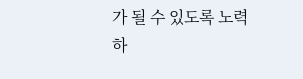가 될 수 있도록 노력하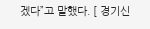겠다”고 말했다. [ 경기신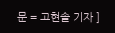문 = 고현솔 기자 ]